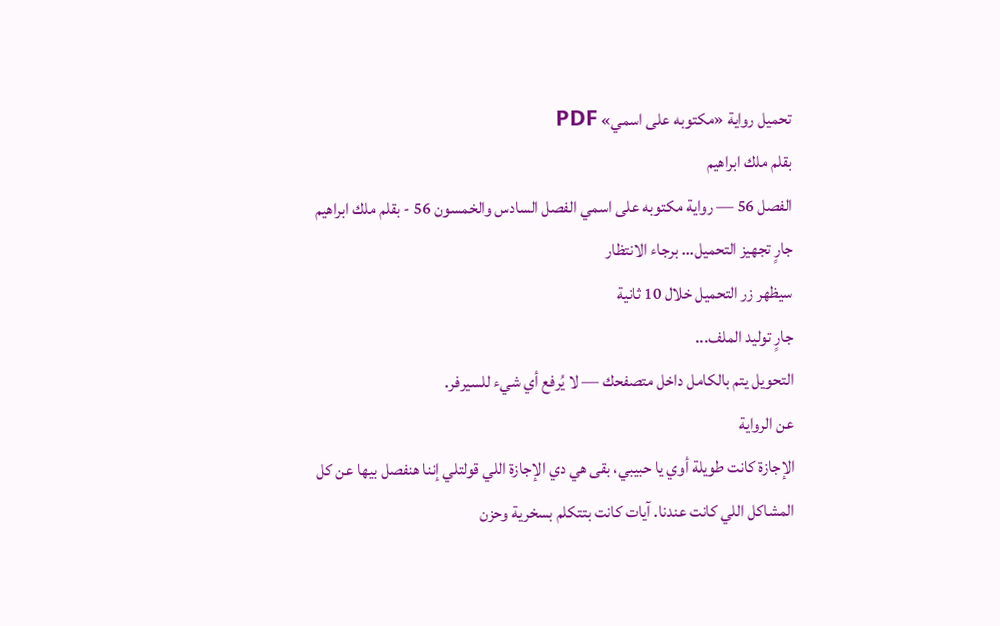تحميل رواية «مكتوبه على اسمي» PDF
بقلم ملك ابراهيم
الفصل 56 — رواية مكتوبه على اسمي الفصل السادس والخمسون 56 - بقلم ملك ابراهيم
جارٍ تجهيز التحميل... برجاء الانتظار
سيظهر زر التحميل خلال 10 ثانية
جارٍ توليد الملف...
التحويل يتم بالكامل داخل متصفحك — لا يُرفع أي شيء للسيرفر.
عن الرواية
الإجازة كانت طويلة أوي يا حبيبي، بقى هي دي الإجازة اللي قولتلي إننا هنفصل بيها عن كل المشاكل اللي كانت عندنا. آيات كانت بتتكلم بسخرية وحزن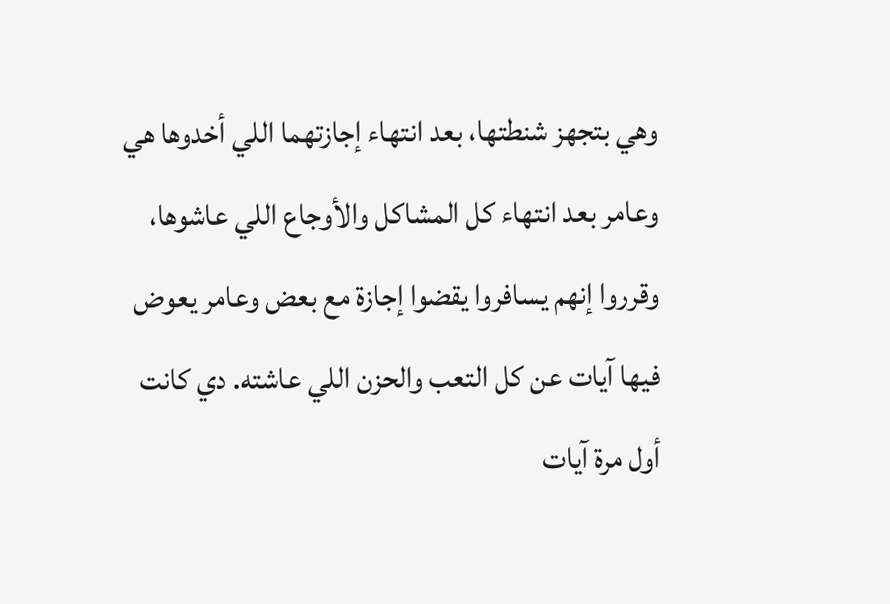وهي بتجهز شنطتها، بعد انتهاء إجازتهما اللي أخدوها هي وعامر بعد انتهاء كل المشاكل والأوجاع اللي عاشوها، وقرروا إنهم يسافروا يقضوا إجازة مع بعض وعامر يعوض فيها آيات عن كل التعب والحزن اللي عاشته. دي كانت أول مرة آيات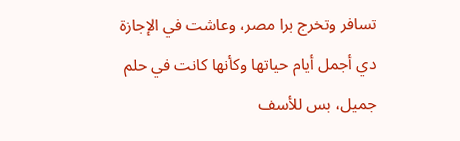تسافر وتخرج برا مصر، وعاشت في الإجازة دي أجمل أيام حياتها وكأنها كانت في حلم جميل، بس للأسف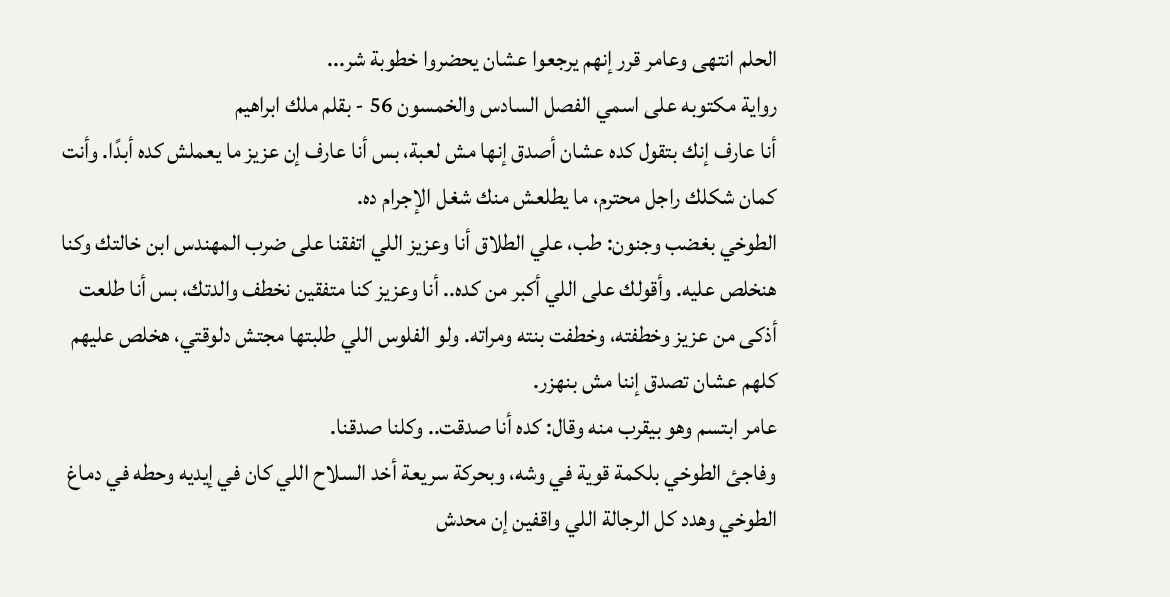الحلم انتهى وعامر قرر إنهم يرجعوا عشان يحضروا خطوبة شر...
رواية مكتوبه على اسمي الفصل السادس والخمسون 56 - بقلم ملك ابراهيم
أنا عارف إنك بتقول كده عشان أصدق إنها مش لعبة، بس أنا عارف إن عزيز ما يعملش كده أبدًا. وأنت كمان شكلك راجل محترم، ما يطلعش منك شغل الإجرام ده.
الطوخي بغضب وجنون: طب، علي الطلاق أنا وعزيز اللي اتفقنا على ضرب المهندس ابن خالتك وكنا هنخلص عليه. وأقولك على اللي أكبر من كده.. أنا وعزيز كنا متفقين نخطف والدتك، بس أنا طلعت أذكى من عزيز وخطفته، وخطفت بنته ومراته. ولو الفلوس اللي طلبتها مجتش دلوقتي، هخلص عليهم كلهم عشان تصدق إننا مش بنهزر.
عامر ابتسم وهو بيقرب منه وقال: كده أنا صدقت.. وكلنا صدقنا.
وفاجئ الطوخي بلكمة قوية في وشه، وبحركة سريعة أخد السلاح اللي كان في إيديه وحطه في دماغ الطوخي وهدد كل الرجالة اللي واقفين إن محدش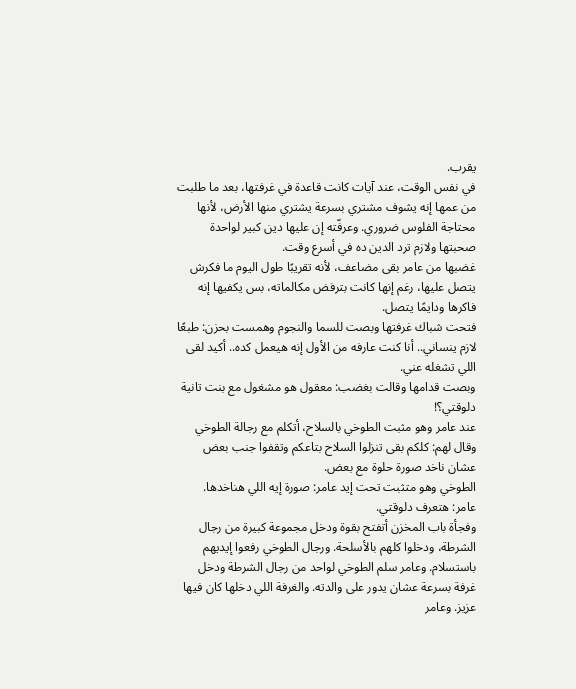يقرب.
في نفس الوقت، عند آيات كانت قاعدة في غرفتها، بعد ما طلبت من عمها إنه يشوف مشتري بسرعة يشتري منها الأرض، لأنها محتاجة الفلوس ضروري. وعرفّته إن عليها دين كبير لواحدة صحبتها ولازم ترد الدين ده في أسرع وقت.
غضبها من عامر بقى مضاعف، لأنه تقريبًا طول اليوم ما فكرش يتصل عليها، رغم إنها كانت بترفض مكالماته، بس يكفيها إنه فاكرها ودايمًا يتصل.
فتحت شباك غرفتها وبصت للسما والنجوم وهمست بحزن: طبعًا لازم ينساني.. أنا كنت عارفه من الأول إنه هيعمل كده.. أكيد لقى اللي تشغله عني.
وبصت قدامها وقالت بغضب: معقول هو مشغول مع بنت تانية دلوقتي؟!
عند عامر وهو مثبت الطوخي بالسلاح، أتكلم مع رجالة الطوخي وقال لهم: كلكم بقى تنزلوا السلاح بتاعكم وتقفوا جنب بعض عشان ناخد صورة حلوة مع بعض.
الطوخي وهو متثبت تحت إيد عامر: صورة إيه اللي هناخدها.
عامر: هتعرف دلوقتي.
وفجأة باب المخزن أتفتح بقوة ودخل مجموعة كبيرة من رجال الشرطة، ودخلوا كلهم بالأسلحة. ورجال الطوخي رفعوا إيديهم باستسلام. وعامر سلم الطوخي لواحد من رجال الشرطة ودخل غرفة بسرعة عشان يدور على والدته. والغرفة اللي دخلها كان فيها عزيز. وعامر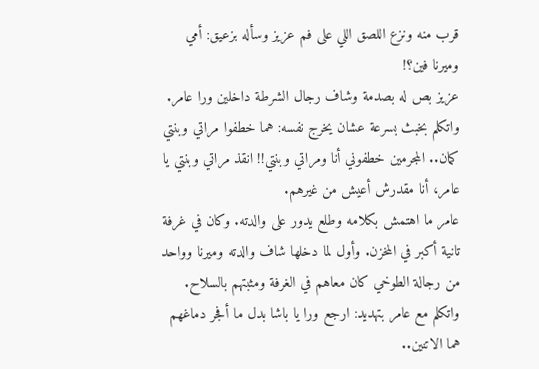قرب منه ونزع اللصق اللي على فم عزيز وسأله بزعيق: أمي وميرنا فين؟!
عزيز بص له بصدمة وشاف رجال الشرطة داخلين ورا عامر. واتكلم بخبث بسرعة عشان يخرج نفسه: هما خطفوا مراتي وبنتي كمان.. المجرمين خطفوني أنا ومراتي وبنتي!! انقذ مراتي وبنتي يا عامر، أنا مقدرش أعيش من غيرهم.
عامر ما اهتمش بكلامه وطلع يدور على والدته. وكان في غرفة تانية أكبر في المخزن. وأول لما دخلها شاف والدته وميرنا وواحد من رجالة الطوخي كان معاهم في الغرفة ومثبتهم بالسلاح. واتكلم مع عامر بتهديد: ارجع ورا يا باشا بدل ما أفجر دماغهم هما الاتنين..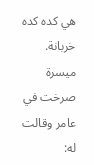هي كده كده خربانة.
ميسرة صرخت في عامر وقالت له: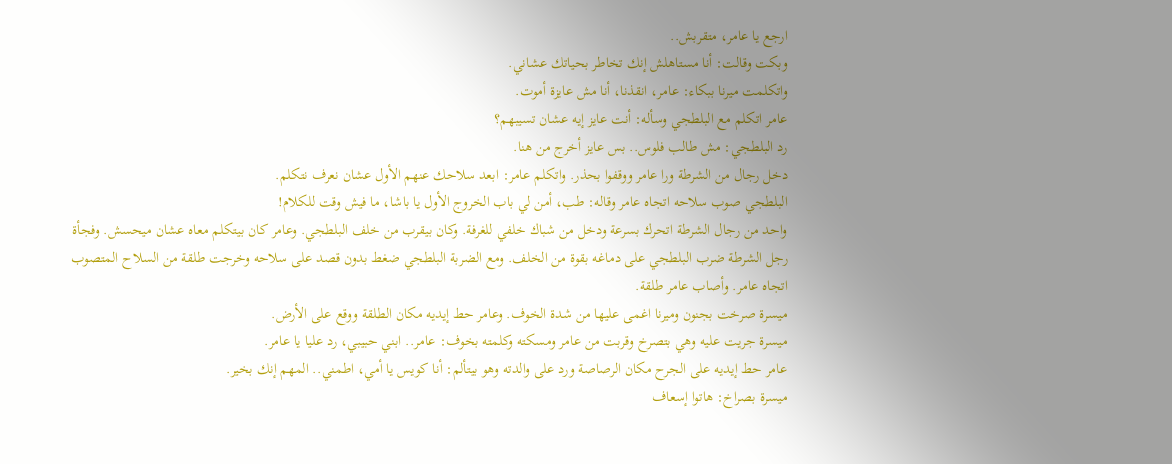ارجع يا عامر، متقربش..
وبكت وقالت: أنا مستاهلش إنك تخاطر بحياتك عشاني.
واتكلمت ميرنا ببكاء: عامر، انقذنا، أنا مش عايزة أموت.
عامر اتكلم مع البلطجي وسأله: أنت عايز إيه عشان تسيبهم؟
رد البلطجي: مش طالب فلوس.. بس عايز أخرج من هنا.
دخل رجال من الشرطة ورا عامر ووقفوا بحذر. واتكلم عامر: ابعد سلاحك عنهم الأول عشان نعرف نتكلم.
البلطجي صوب سلاحه اتجاه عامر وقاله: طب، أمن لي باب الخروج الأول يا باشا، ما فيش وقت للكلام!
واحد من رجال الشرطة اتحرك بسرعة ودخل من شباك خلفي للغرفة. وكان بيقرب من خلف البلطجي. وعامر كان بيتكلم معاه عشان ميحسش. وفجأة رجل الشرطة ضرب البلطجي على دماغه بقوة من الخلف. ومع الضربة البلطجي ضغط بدون قصد على سلاحه وخرجت طلقة من السلاح المتصوب اتجاه عامر. وأصاب عامر طلقة.
ميسرة صرخت بجنون وميرنا اغمى عليها من شدة الخوف. وعامر حط إيديه مكان الطلقة ووقع على الأرض.
ميسرة جريت عليه وهي بتصرخ وقربت من عامر ومسكته وكلمته بخوف: عامر.. ابني حبيبي، رد عليا يا عامر.
عامر حط إيديه على الجرح مكان الرصاصة ورد على والدته وهو بيتألم: أنا كويس يا أمي، اطمني.. المهم إنك بخير.
ميسرة بصراخ: هاتوا إسعاف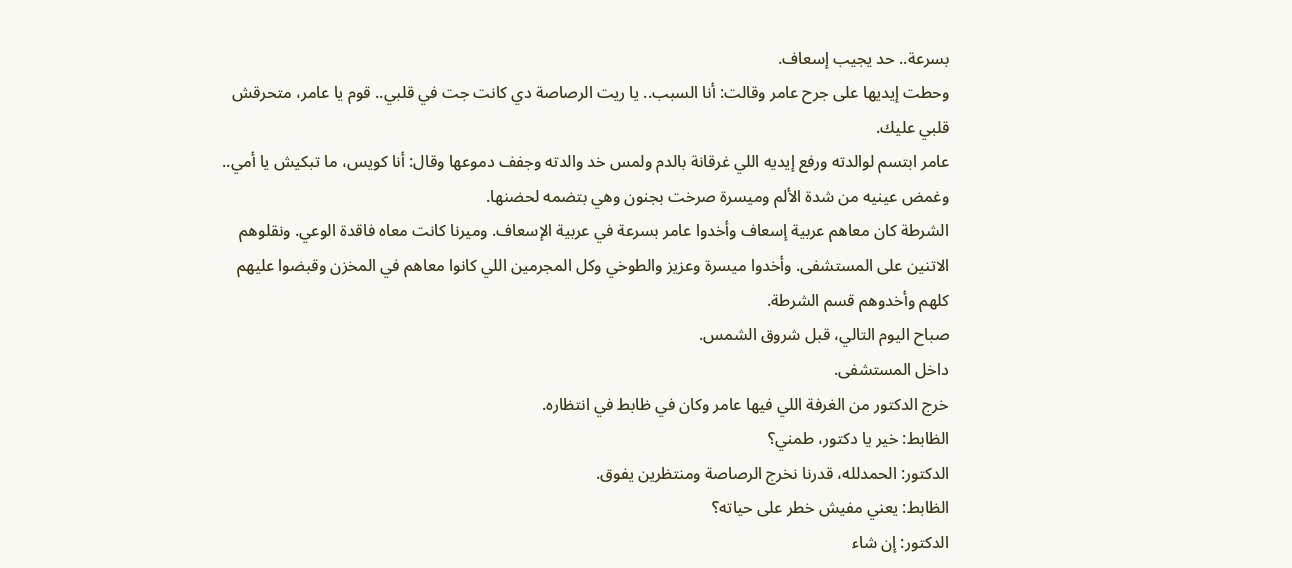بسرعة.. حد يجيب إسعاف.
وحطت إيديها على جرح عامر وقالت: أنا السبب.. يا ريت الرصاصة دي كانت جت في قلبي.. قوم يا عامر، متحرقش قلبي عليك.
عامر ابتسم لوالدته ورفع إيديه اللي غرقانة بالدم ولمس خد والدته وجفف دموعها وقال: أنا كويس، ما تبكيش يا أمي..
وغمض عينيه من شدة الألم وميسرة صرخت بجنون وهي بتضمه لحضنها.
الشرطة كان معاهم عربية إسعاف وأخدوا عامر بسرعة في عربية الإسعاف. وميرنا كانت معاه فاقدة الوعي. ونقلوهم الاتنين على المستشفى. وأخدوا ميسرة وعزيز والطوخي وكل المجرمين اللي كانوا معاهم في المخزن وقبضوا عليهم كلهم وأخدوهم قسم الشرطة.
صباح اليوم التالي، قبل شروق الشمس.
داخل المستشفى.
خرج الدكتور من الغرفة اللي فيها عامر وكان في ظابط في انتظاره.
الظابط: خير يا دكتور، طمني؟
الدكتور: الحمدلله، قدرنا نخرج الرصاصة ومنتظرين يفوق.
الظابط: يعني مفيش خطر على حياته؟
الدكتور: إن شاء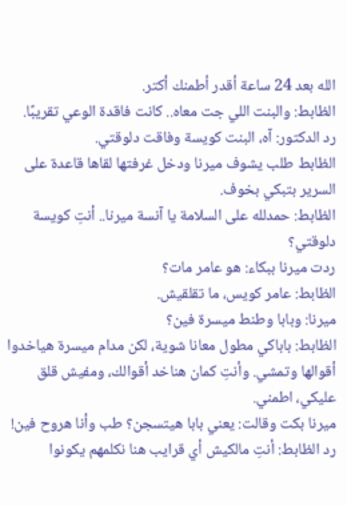الله بعد 24 ساعة أقدر أطمنك أكتر.
الظابط: والبنت اللي جت معاه.. كانت فاقدة الوعي تقريبًا.
رد الدكتور: آه، البنت كويسة وفاقت دلوقتي.
الظابط طلب يشوف ميرنا ودخل غرفتها لقاها قاعدة على السرير بتبكي بخوف.
الظابط: حمدلله على السلامة يا آنسة ميرنا.. أنتِ كويسة دلوقتي؟
ردت ميرنا ببكاء: هو عامر مات؟
الظابط: عامر كويس، ما تقلقيش.
ميرنا: وبابا وطنط ميسرة فين؟
الظابط: باباكي مطول معانا شوية، لكن مدام ميسرة هياخدوا أقوالها وتمشي. وأنتِ كمان هناخد أقوالك، ومفيش قلق عليكي، اطمني.
ميرنا بكت وقالت: يعني بابا هيتسجن؟ طب وأنا هروح فين!
رد الظابط: أنتِ مالكيش أي قرايب هنا نكلمهم يكونوا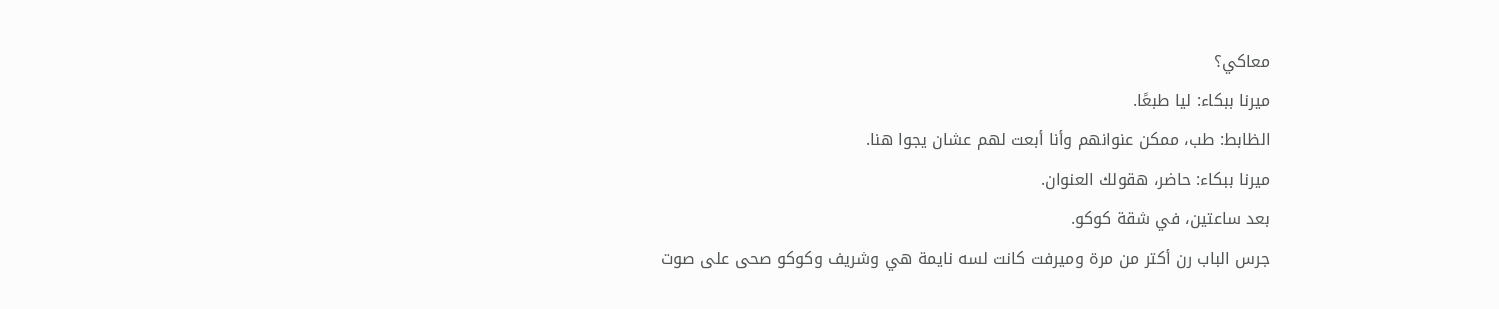معاكي؟
ميرنا ببكاء: ليا طبعًا.
الظابط: طب، ممكن عنوانهم وأنا أبعت لهم عشان يجوا هنا.
ميرنا ببكاء: حاضر، هقولك العنوان.
بعد ساعتين، في شقة كوكو.
جرس الباب رن أكتر من مرة وميرفت كانت لسه نايمة هي وشريف وكوكو صحى على صوت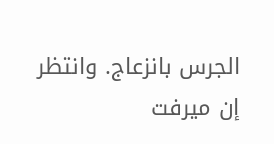الجرس بانزعاج. وانتظر إن ميرفت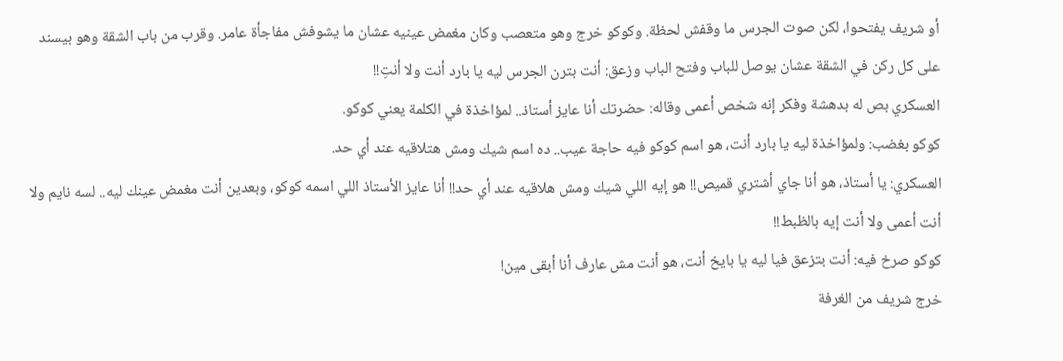أو شريف يفتحوا، لكن صوت الجرس ما وقفش لحظة. وكوكو خرج وهو متعصب وكان مغمض عينيه عشان ما يشوفش مفاجأة عامر. وقرب من باب الشقة وهو بيسند على كل ركن في الشقة عشان يوصل للباب وفتح الباب وزعق: أنت بترن الجرس ليه يا بارد أنت ولا أنتِ!!
العسكري بص له بدهشة وفكر إنه شخص أعمى وقاله: حضرتك أنا عايز أستاذ.. لمؤاخذة في الكلمة يعني كوكو.
كوكو بغضب: ولمؤاخذة ليه يا بارد أنت، هو اسم كوكو فيه حاجة عيب.. ده اسم شيك ومش هتلاقيه عند أي حد.
العسكري: يا أستاذ، هو أنا جاي أشتري قميص!! هو إيه اللي شيك ومش هلاقيه عند أي حد!! أنا عايز الأستاذ اللي اسمه كوكو، وبعدين أنت مغمض عينك ليه.. لسه نايم ولا أنت أعمى ولا أنت إيه بالظبط!!
كوكو صرخ فيه: أنت بتزعق فيا ليه يا بايخ أنت، هو أنت مش عارف أنا أبقى مين!
خرج شريف من الغرفة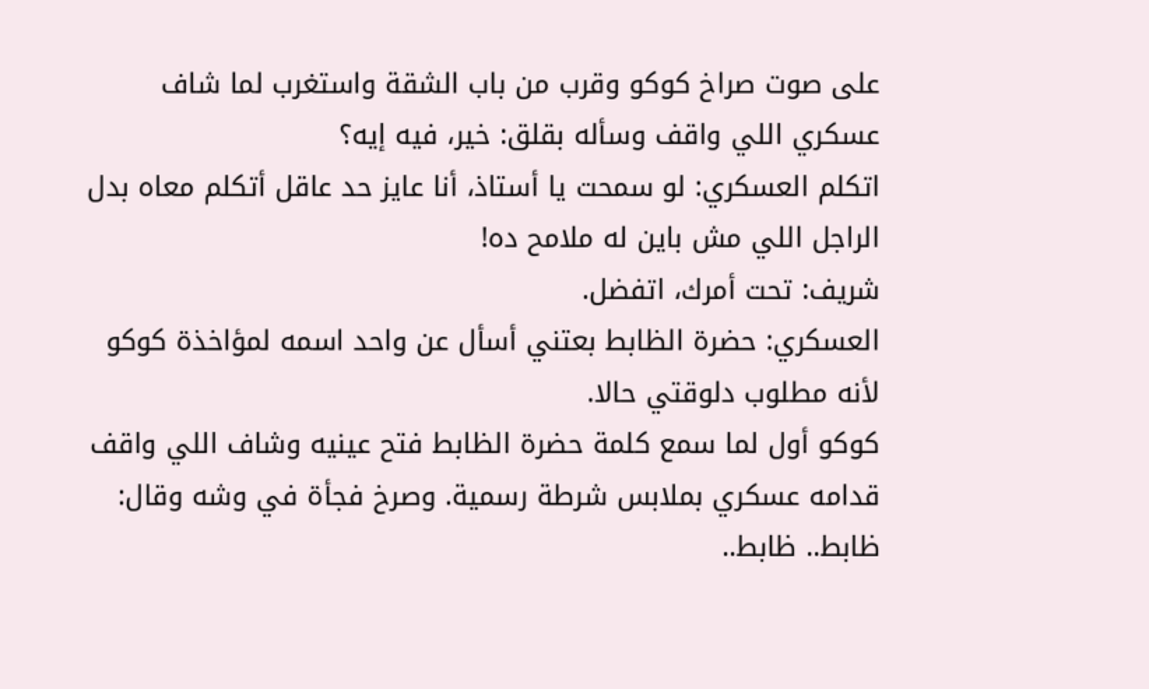على صوت صراخ كوكو وقرب من باب الشقة واستغرب لما شاف عسكري اللي واقف وسأله بقلق: خير، فيه إيه؟
اتكلم العسكري: لو سمحت يا أستاذ، أنا عايز حد عاقل أتكلم معاه بدل الراجل اللي مش باين له ملامح ده!
شريف: تحت أمرك، اتفضل.
العسكري: حضرة الظابط بعتني أسأل عن واحد اسمه لمؤاخذة كوكو لأنه مطلوب دلوقتي حالا.
كوكو أول لما سمع كلمة حضرة الظابط فتح عينيه وشاف اللي واقف قدامه عسكري بملابس شرطة رسمية. وصرخ فجأة في وشه وقال: ظابط.. ظابط..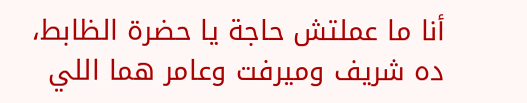أنا ما عملتش حاجة يا حضرة الظابط، ده شريف وميرفت وعامر هما اللي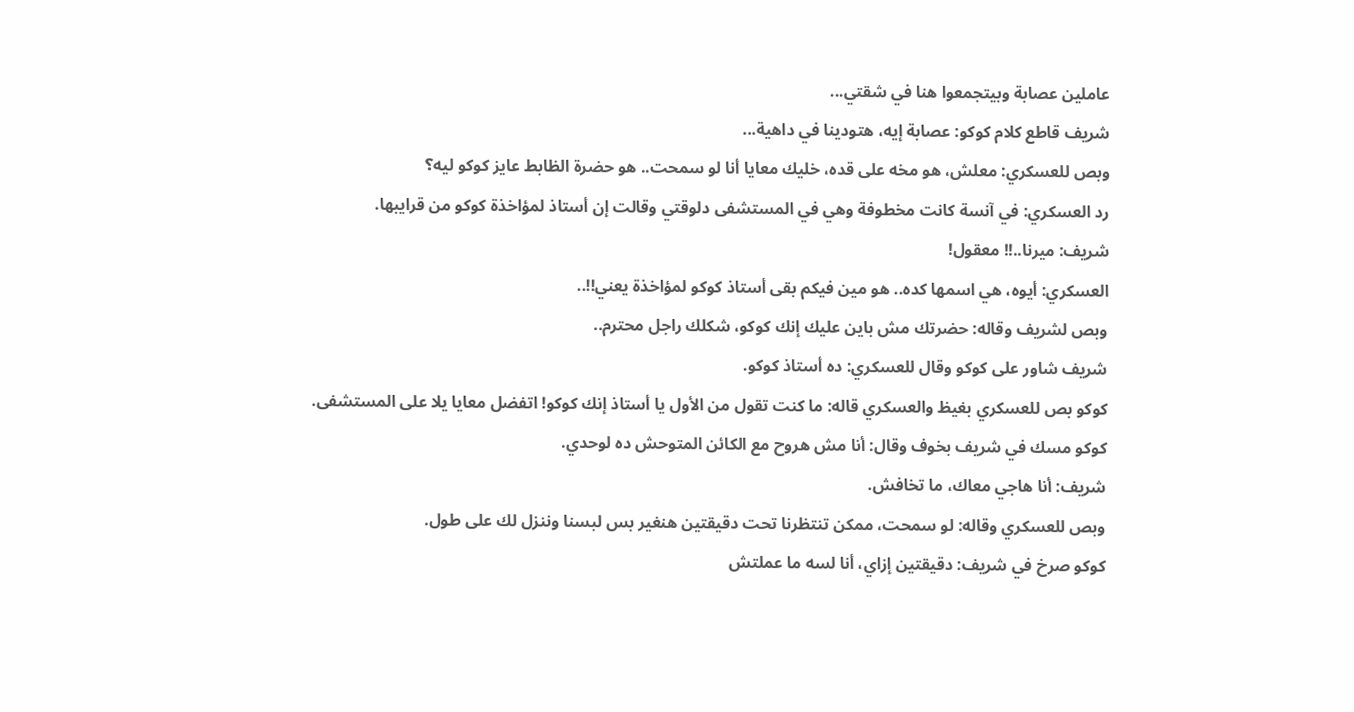عاملين عصابة وبيتجمعوا هنا في شقتي...
شريف قاطع كلام كوكو: عصابة إيه، هتودينا في داهية...
وبص للعسكري: معلش، هو مخه على قده، خليك معايا أنا لو سمحت.. هو حضرة الظابط عايز كوكو ليه؟
رد العسكري: في آنسة كانت مخطوفة وهي في المستشفى دلوقتي وقالت إن أستاذ لمؤاخذة كوكو من قرايبها.
شريف: ميرنا..!! معقول!
العسكري: أيوه، هي اسمها كده.. هو مين فيكم بقى أستاذ كوكو لمؤاخذة يعني!!..
وبص لشريف وقاله: حضرتك مش باين عليك إنك كوكو، شكلك راجل محترم..
شريف شاور على كوكو وقال للعسكري: ده أستاذ كوكو.
كوكو بص للعسكري بغيظ والعسكري قاله: ما كنت تقول من الأول يا أستاذ إنك كوكو! اتفضل معايا يلا على المستشفى.
كوكو مسك في شريف بخوف وقال: أنا مش هروح مع الكائن المتوحش ده لوحدي.
شريف: أنا هاجي معاك، ما تخافش.
وبص للعسكري وقاله: لو سمحت، ممكن تنتظرنا تحت دقيقتين هنغير بس لبسنا وننزل لك على طول.
كوكو صرخ في شريف: دقيقتين إزاي، أنا لسه ما عملتش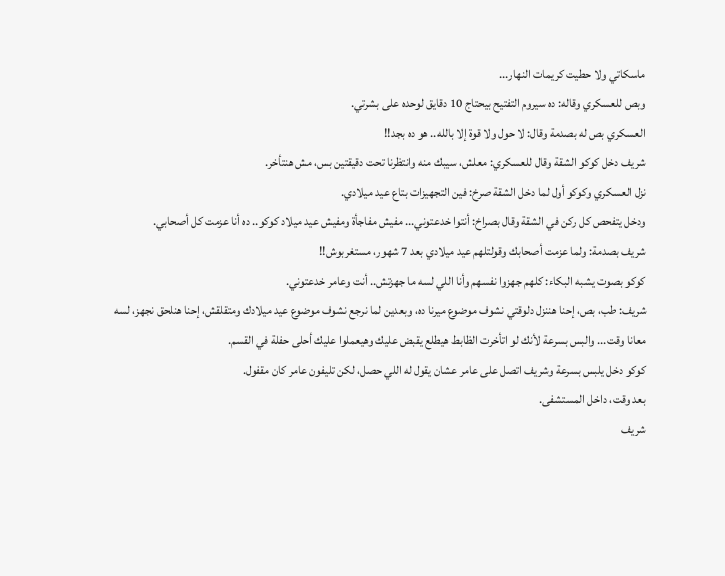ماسكاتي ولا حطيت كريمات النهار...
وبص للعسكري وقاله: ده سيروم التفتيح بيحتاج 10 دقايق لوحده على بشرتي.
العسكري بص له بصدمة وقال: لا حول ولا قوة إلا بالله.. هو ده بجد!!
شريف دخل كوكو الشقة وقال للعسكري: معلش، سيبك منه وانتظرنا تحت دقيقتين بس، مش هنتأخر.
نزل العسكري وكوكو أول لما دخل الشقة صرخ: فين التجهيزات بتاع عيد ميلادي.
ودخل يتفحص كل ركن في الشقة وقال بصراخ: أنتوا خدعتوني... مفيش مفاجأة ومفيش عيد ميلاد كوكو.. ده أنا عزمت كل أصحابي.
شريف بصدمة: ولما عزمت أصحابك وقولتلهم عيد ميلادي بعد 7 شهور، مستغربوش!!
كوكو بصوت يشبه البكاء: كلهم جهزوا نفسهم وأنا اللي لسه ما جهزتش.. أنت وعامر خدعتوني.
شريف: طب، بص، إحنا هننزل دلوقتي نشوف موضوع ميرنا ده، وبعدين لما نرجع نشوف موضوع عيد ميلادك ومتقلقش، إحنا هنلحق نجهز، لسه معانا وقت... والبس بسرعة لأنك لو اتأخرت الظابط هيطلع يقبض عليك وهيعملوا عليك أحلى حفلة في القسم.
كوكو دخل يلبس بسرعة وشريف اتصل على عامر عشان يقول له اللي حصل، لكن تليفون عامر كان مقفول.
بعد وقت، داخل المستشفى.
شريف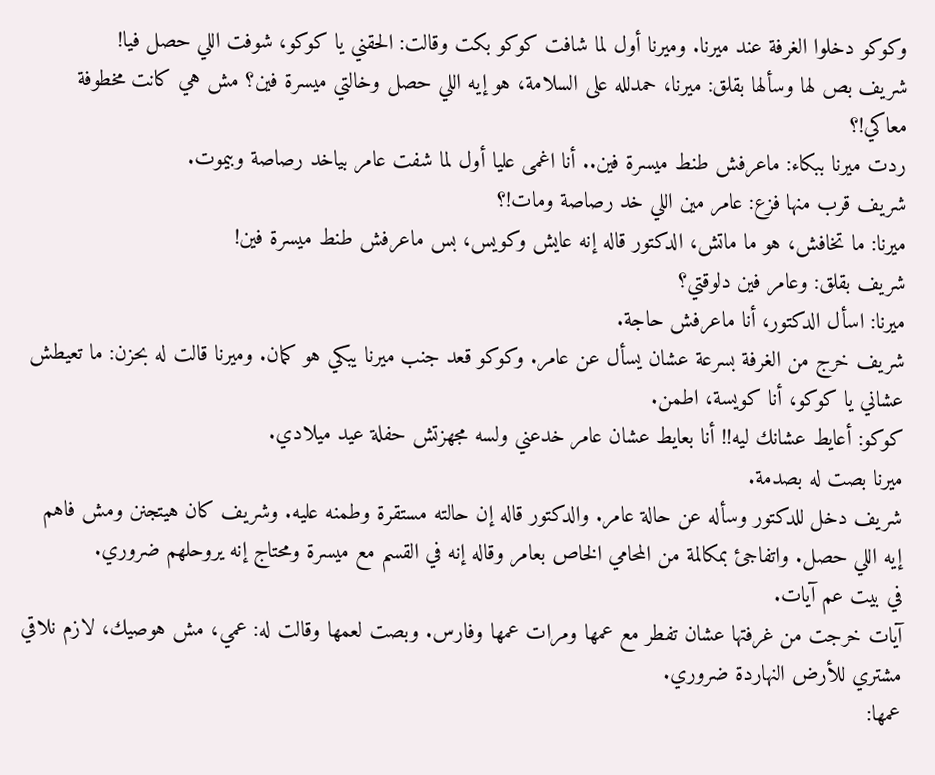وكوكو دخلوا الغرفة عند ميرنا. وميرنا أول لما شافت كوكو بكت وقالت: الحقني يا كوكو، شوفت اللي حصل فيا!
شريف بص لها وسألها بقلق: ميرنا، حمدلله على السلامة، هو إيه اللي حصل وخالتي ميسرة فين؟ مش هي كانت مخطوفة معاكي!؟
ردت ميرنا ببكاء: ماعرفش طنط ميسرة فين.. أنا اغمى عليا أول لما شفت عامر بياخد رصاصة وبيموت.
شريف قرب منها فزع: عامر مين اللي خد رصاصة ومات!؟
ميرنا: ما تخافش، هو ما ماتش، الدكتور قاله إنه عايش وكويس، بس ماعرفش طنط ميسرة فين!
شريف بقلق: وعامر فين دلوقتي؟
ميرنا: اسأل الدكتور، أنا ماعرفش حاجة.
شريف خرج من الغرفة بسرعة عشان يسأل عن عامر. وكوكو قعد جنب ميرنا يبكي هو كمان. وميرنا قالت له بحزن: ما تعيطش عشاني يا كوكو، أنا كويسة، اطمن.
كوكو: أعايط عشانك ليه!! أنا بعايط عشان عامر خدعني ولسه مجهزتش حفلة عيد ميلادي.
ميرنا بصت له بصدمة.
شريف دخل للدكتور وسأله عن حالة عامر. والدكتور قاله إن حالته مستقرة وطمنه عليه. وشريف كان هيتجنن ومش فاهم إيه اللي حصل. واتفاجئ بمكالمة من المحامي الخاص بعامر وقاله إنه في القسم مع ميسرة ومحتاج إنه يروحلهم ضروري.
في بيت عم آيات.
آيات خرجت من غرفتها عشان تفطر مع عمها ومرات عمها وفارس. وبصت لعمها وقالت له: عمي، مش هوصيك، لازم نلاقي مشتري للأرض النهاردة ضروري.
عمها: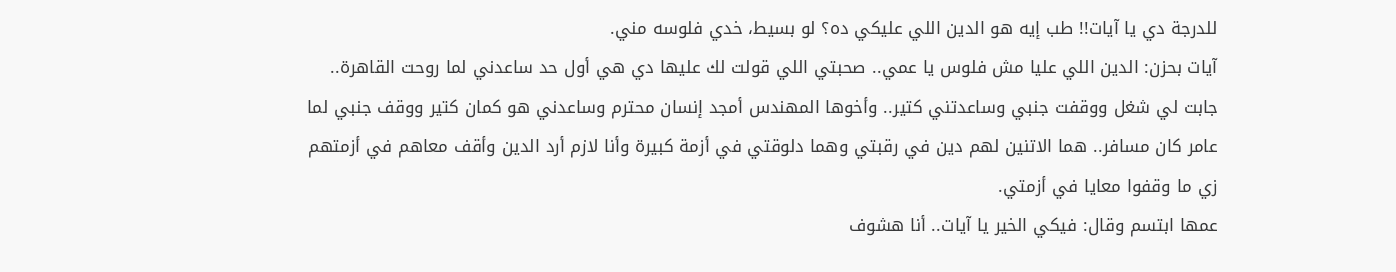للدرجة دي يا آيات!! طب إيه هو الدين اللي عليكي ده؟ لو بسيط، خدي فلوسه مني.
آيات بحزن: الدين اللي عليا مش فلوس يا عمي.. صحبتي اللي قولت لك عليها دي هي أول حد ساعدني لما روحت القاهرة.. جابت لي شغل ووقفت جنبي وساعدتني كتير.. وأخوها المهندس أمجد إنسان محترم وساعدني هو كمان كتير ووقف جنبي لما عامر كان مسافر.. هما الاتنين لهم دين في رقبتي وهما دلوقتي في أزمة كبيرة وأنا لازم أرد الدين وأقف معاهم في أزمتهم زي ما وقفوا معايا في أزمتي.
عمها ابتسم وقال: فيكي الخير يا آيات.. أنا هشوف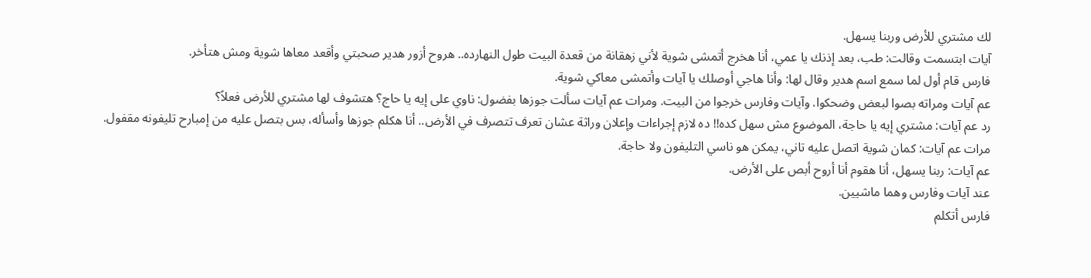لك مشتري للأرض وربنا يسهل.
آيات ابتسمت وقالت: طب، بعد إذنك يا عمي، أنا هخرج أتمشى شوية لأني زهقانة من قعدة البيت طول النهارده.. هروح أزور هدير صحبتي وأقعد معاها شوية ومش هتأخر.
فارس قام أول لما سمع اسم هدير وقال لها: وأنا هاجي أوصلك يا آيات وأتمشى معاكي شوية.
عم آيات ومراته بصوا لبعض وضحكوا. وآيات وفارس خرجوا من البيت. ومرات عم آيات سألت جوزها بفضول: ناوي على إيه يا حاج؟ هتشوف لها مشتري للأرض فعلاً؟
رد عم آيات: مشتري إيه يا حاجة، الموضوع مش سهل كده!! ده لازم إجراءات وإعلان وراثة عشان تعرف تتصرف في الأرض.. أنا هكلم جوزها وأسأله، بس بتصل عليه من إمبارح تليفونه مقفول.
مرات عم آيات: كمان شوية اتصل عليه تاني، يمكن هو ناسي التليفون ولا حاجة.
عم آيات: ربنا يسهل، أنا هقوم أنا أروح أبص على الأرض.
عند آيات وفارس وهما ماشيين.
فارس أتكلم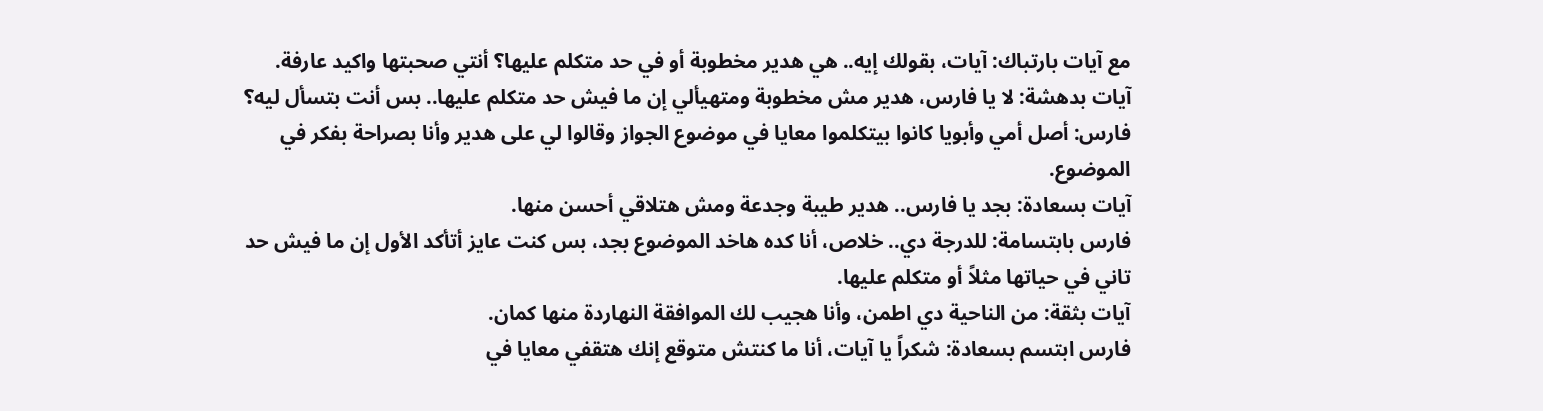مع آيات بارتباك: آيات، بقولك إيه.. هي هدير مخطوبة أو في حد متكلم عليها؟ أنتي صحبتها واكيد عارفة.
آيات بدهشة: لا يا فارس، هدير مش مخطوبة ومتهيألي إن ما فيش حد متكلم عليها.. بس أنت بتسأل ليه؟
فارس: أصل أمي وأبويا كانوا بيتكلموا معايا في موضوع الجواز وقالوا لي على هدير وأنا بصراحة بفكر في الموضوع.
آيات بسعادة: بجد يا فارس.. هدير طيبة وجدعة ومش هتلاقي أحسن منها.
فارس بابتسامة: للدرجة دي.. خلاص، أنا كده هاخد الموضوع بجد، بس كنت عايز أتأكد الأول إن ما فيش حد تاني في حياتها مثلاً أو متكلم عليها.
آيات بثقة: من الناحية دي اطمن، وأنا هجيب لك الموافقة النهاردة منها كمان.
فارس ابتسم بسعادة: شكراً يا آيات، أنا ما كنتش متوقع إنك هتقفي معايا في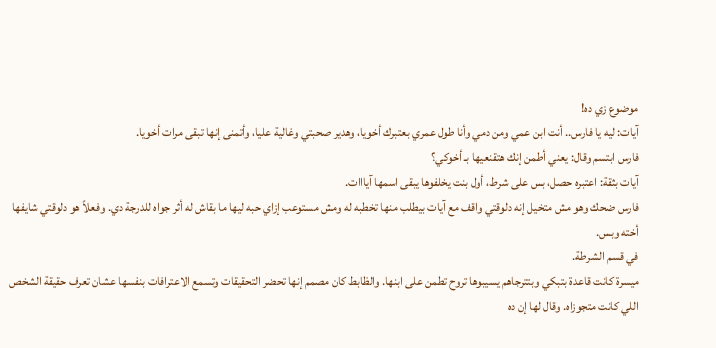موضوع زي ده!
آيات: ليه يا فارس.. أنت ابن عمي ومن دمي وأنا طول عمري بعتبرك أخويا، وهدير صحبتي وغالية عليا، وأتمنى إنها تبقى مرات أخويا.
فارس ابتسم وقال: يعني أطمن إنك هتقنعيها بـ أخوكي؟
آيات بثقة: اعتبره حصل، بس على شرط، أول بنت يخلفوها يبقى اسمها آيااات.
فارس ضحك وهو مش متخيل إنه دلوقتي واقف مع آيات بيطلب منها تخطبه له ومش مستوعب إزاي حبه ليها ما بقاش له أثر جواه للدرجة دي. وفعلاً هو دلوقتي شايفها أخته وبس.
في قسم الشرطة.
ميسرة كانت قاعدة بتبكي وبتترجاهم يسيبوها تروح تطمن على ابنها. والظابط كان مصمم إنها تحضر التحقيقات وتسمع الاعترافات بنفسها عشان تعرف حقيقة الشخص اللي كانت متجوزاه. وقال لها إن ده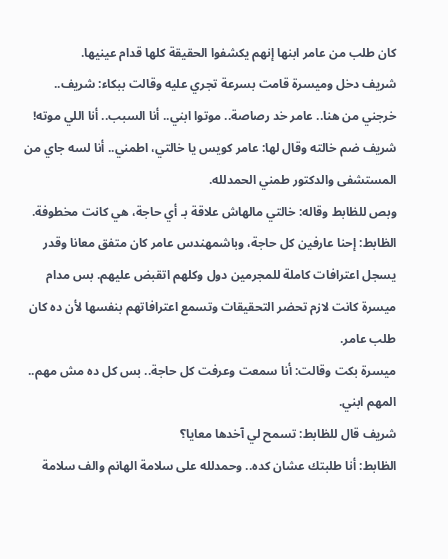كان طلب من عامر ابنها إنهم يكشفوا الحقيقة كلها قدام عينيها.
شريف دخل وميسرة قامت بسرعة تجري عليه وقالت ببكاء: شريف.. خرجني من هنا.. عامر خد رصاصة.. موتوا ابني.. أنا السبب.. أنا اللي موته!
شريف ضم خالته وقال لها: عامر كويس يا خالتي، اطمني.. أنا لسه جاي من المستشفى والدكتور طمني الحمدلله.
وبص للظابط وقاله: خالتي مالهاش علاقة بـ أي حاجة، هي كانت مخطوفة.
الظابط: إحنا عارفين كل حاجة، وباشمهندس عامر كان متفق معانا وقدر يسجل اعترافات كاملة للمجرمين دول وكلهم اتقبض عليهم. بس مدام ميسرة كانت لازم تحضر التحقيقات وتسمع اعترافاتهم بنفسها لأن ده كان طلب عامر.
ميسرة بكت وقالت: أنا سمعت وعرفت كل حاجة.. بس كل ده مش مهم.. المهم ابني.
شريف قال للظابط: تسمح لي آخدها معايا؟
الظابط: أنا طلبتك عشان كده.. وحمدلله على سلامة الهانم والف سلامة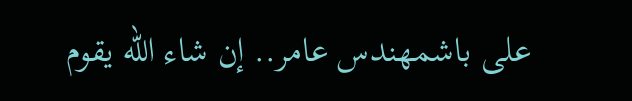على باشمهندس عامر.. إن شاء الله يقوم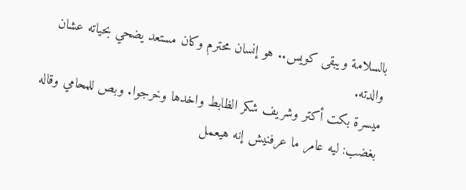بالسلامة ويبقى كويس.. هو إنسان محترم وكان مستعد يضحي بحياته عشان والدته.
ميسرة بكت أكتر وشريف شكر الظابط واخدها وخرجوا. وبص للمحامي وقاله بغضب: ليه عامر ما عرفنيش إنه هيعمل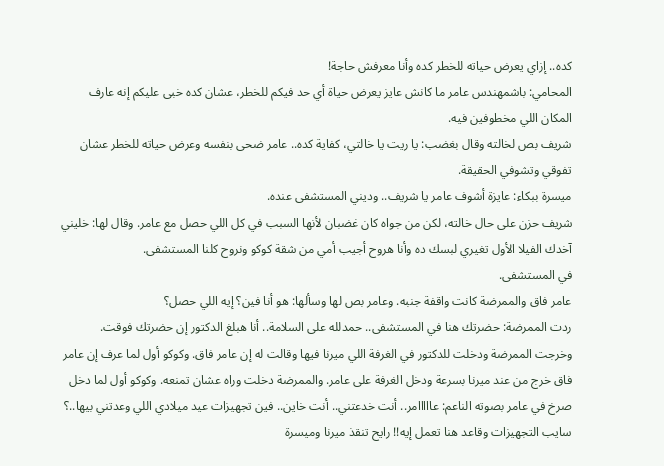كده.. إزاي يعرض حياته للخطر كده وأنا معرفش حاجة!
المحامي: باشمهندس عامر ما كانش عايز يعرض حياة أي حد فيكم للخطر، عشان كده خبى عليكم إنه عارف المكان اللي مخطوفين فيه.
شريف بص لخالته وقال بغضب: يا ريت يا خالتي، كفاية كده.. عامر ضحى بنفسه وعرض حياته للخطر عشان تفوقي وتشوفي الحقيقة.
ميسرة ببكاء: عايزة أشوف عامر يا شريف.. وديني المستشفى عنده.
شريف حزن على حال خالته، لكن من جواه كان غضبان لأنها السبب في كل اللي حصل مع عامر. وقال لها: خليني آخدك الفيلا الأول تغيري لبسك ده وأنا هروح أجيب أمي من شقة كوكو ونروح كلنا المستشفى.
في المستشفى.
عامر فاق والممرضة كانت واقفة جنبه. وعامر بص لها وسألها: هو أنا فين؟ إيه اللي حصل؟
ردت الممرضة: حضرتك هنا في المستشفى.. حمدلله على السلامة.. أنا هبلغ الدكتور إن حضرتك فوقت.
وخرجت الممرضة ودخلت للدكتور في الغرفة اللي ميرنا فيها وقالت له إن عامر فاق. وكوكو أول لما عرف إن عامر فاق خرج من عند ميرنا بسرعة ودخل الغرفة على عامر. والممرضة دخلت وراه عشان تمنعه. وكوكو أول لما دخل صرخ في عامر بصوته الناعم: عااااامر.. أنت خدعتني.. أنت خاين.. فين تجهيزات عيد ميلادي اللي وعدتني بيها..؟ سايب التجهيزات وقاعد هنا تعمل إيه!! رايح تنقذ ميرنا وميسرة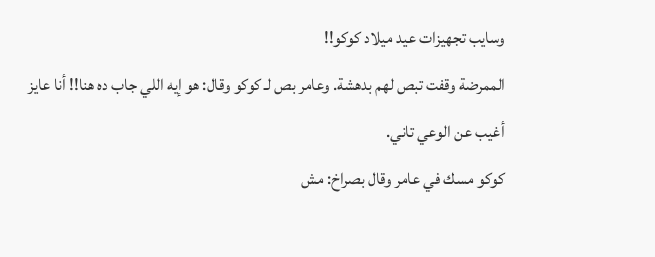وسايب تجهيزات عيد ميلاد كوكو!!
الممرضة وقفت تبص لهم بدهشة. وعامر بص لـ كوكو وقال: هو إيه اللي جاب ده هنا!! أنا عايز أغيب عن الوعي تاني.
كوكو مسك في عامر وقال بصراخ: مش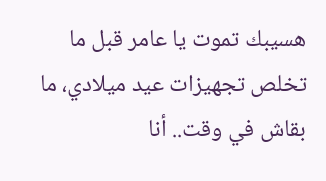هسيبك تموت يا عامر قبل ما تخلص تجهيزات عيد ميلادي، ما بقاش في وقت.. أنا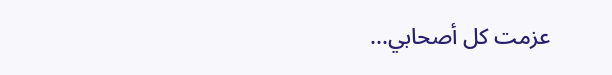عزمت كل أصحابي...